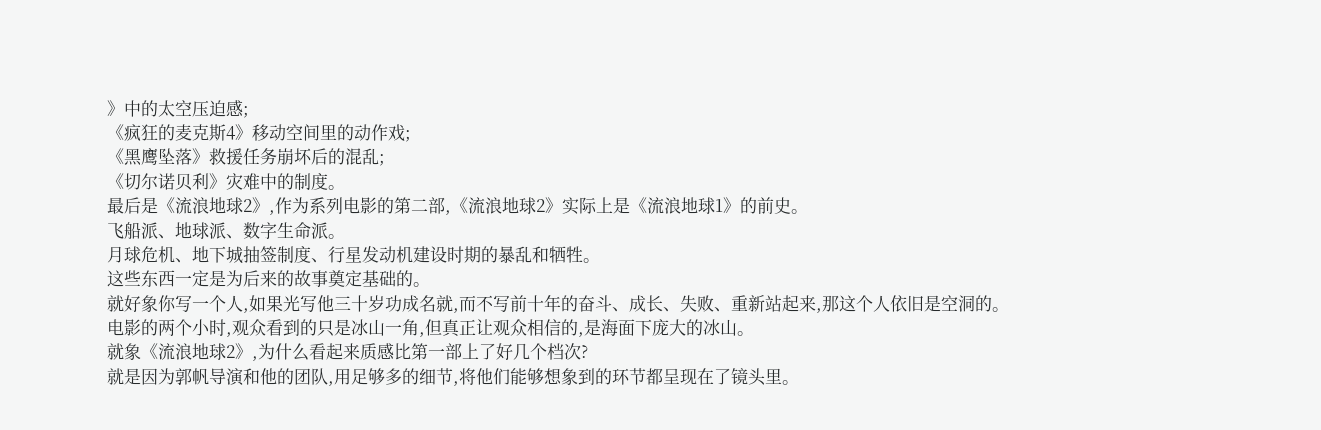》中的太空压迫感;
《疯狂的麦克斯4》移动空间里的动作戏;
《黑鹰坠落》救援任务崩坏后的混乱;
《切尔诺贝利》灾难中的制度。
最后是《流浪地球2》,作为系列电影的第二部,《流浪地球2》实际上是《流浪地球1》的前史。
飞船派、地球派、数字生命派。
月球危机、地下城抽签制度、行星发动机建设时期的暴乱和牺牲。
这些东西一定是为后来的故事奠定基础的。
就好象你写一个人,如果光写他三十岁功成名就,而不写前十年的奋斗、成长、失败、重新站起来,那这个人依旧是空洞的。
电影的两个小时,观众看到的只是冰山一角,但真正让观众相信的,是海面下庞大的冰山。
就象《流浪地球2》,为什么看起来质感比第一部上了好几个档次?
就是因为郭帆导演和他的团队,用足够多的细节,将他们能够想象到的环节都呈现在了镜头里。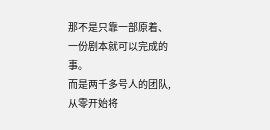那不是只靠一部原着、一份剧本就可以完成的事。
而是两千多号人的团队,从零开始将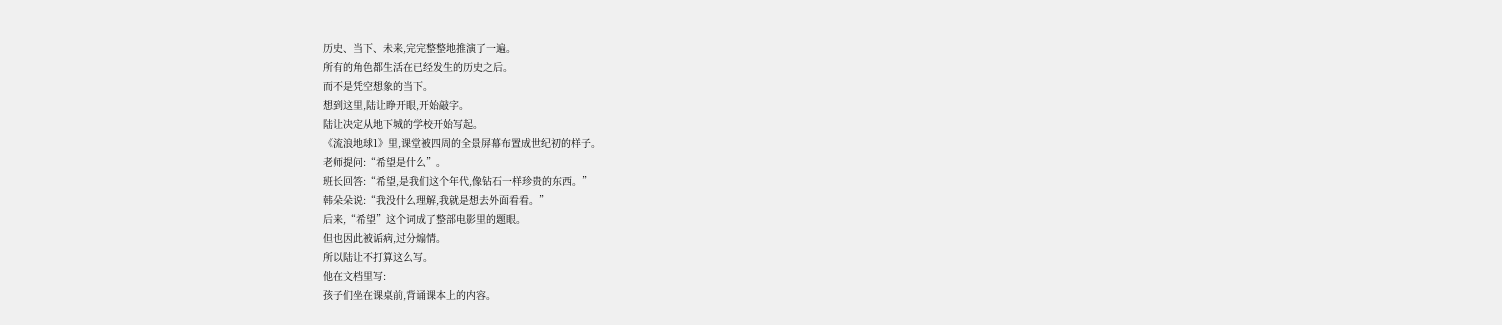历史、当下、未来,完完整整地推演了一遍。
所有的角色都生活在已经发生的历史之后。
而不是凭空想象的当下。
想到这里,陆让睁开眼,开始敲字。
陆让决定从地下城的学校开始写起。
《流浪地球1》里,课堂被四周的全景屏幕布置成世纪初的样子。
老师提问:“希望是什么”。
班长回答:“希望,是我们这个年代,像钻石一样珍贵的东西。”
韩朵朵说:“我没什么理解,我就是想去外面看看。”
后来,“希望”这个词成了整部电影里的题眼。
但也因此被诟病,过分煽情。
所以陆让不打算这么写。
他在文档里写:
孩子们坐在课桌前,背诵课本上的内容。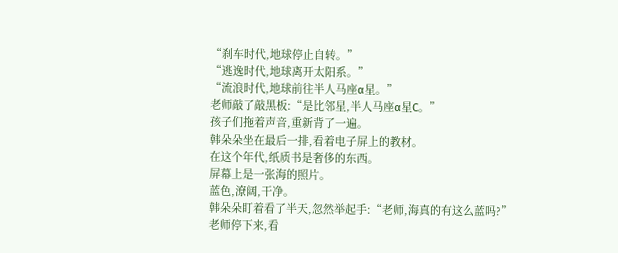“刹车时代,地球停止自转。”
“逃逸时代,地球离开太阳系。”
“流浪时代,地球前往半人马座α星。”
老师敲了敲黑板:“是比邻星,半人马座α星C。”
孩子们拖着声音,重新背了一遍。
韩朵朵坐在最后一排,看着电子屏上的教材。
在这个年代,纸质书是奢侈的东西。
屏幕上是一张海的照片。
蓝色,潦阔,干净。
韩朵朵盯着看了半天,忽然举起手:“老师,海真的有这么蓝吗?”
老师停下来,看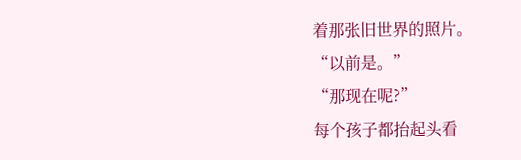着那张旧世界的照片。
“以前是。”
“那现在呢?”
每个孩子都抬起头看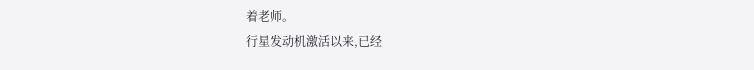着老师。
行星发动机激活以来,已经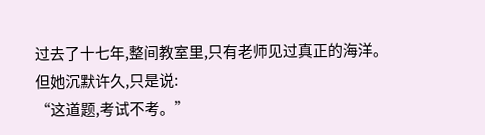过去了十七年,整间教室里,只有老师见过真正的海洋。
但她沉默许久,只是说:
“这道题,考试不考。”